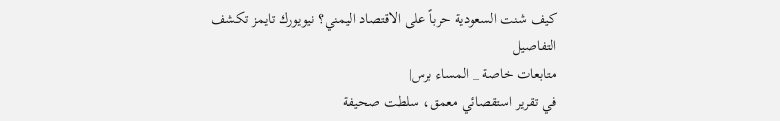كيف شنت السعودية حرباً على الاقتصاد اليمني؟ نيويورك تايمز تكشف التفاصيل
متابعات خاصة _ المساء برس|
في تقرير استقصائي معمق، سلطت صحيفة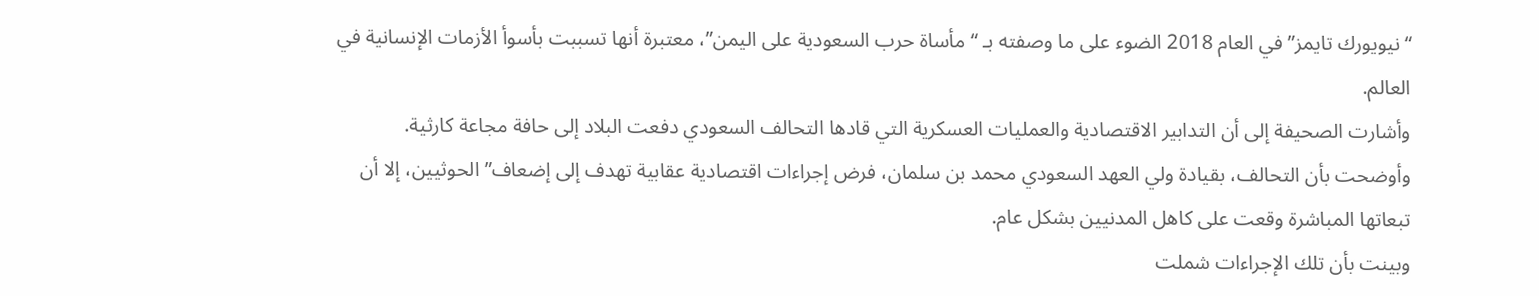“نيويورك تايمز” في العام 2018 الضوء على ما وصفته بـ “مأساة حرب السعودية على اليمن”، معتبرة أنها تسببت بأسوأ الأزمات الإنسانية في العالم.
وأشارت الصحيفة إلى أن التدابير الاقتصادية والعمليات العسكرية التي قادها التحالف السعودي دفعت البلاد إلى حافة مجاعة كارثية.
وأوضحت بأن التحالف، بقيادة ولي العهد السعودي محمد بن سلمان، فرض إجراءات اقتصادية عقابية تهدف إلى إضعاف” الحوثيين، إلا أن تبعاتها المباشرة وقعت على كاهل المدنيين بشكل عام.
وبينت بأن تلك الإجراءات شملت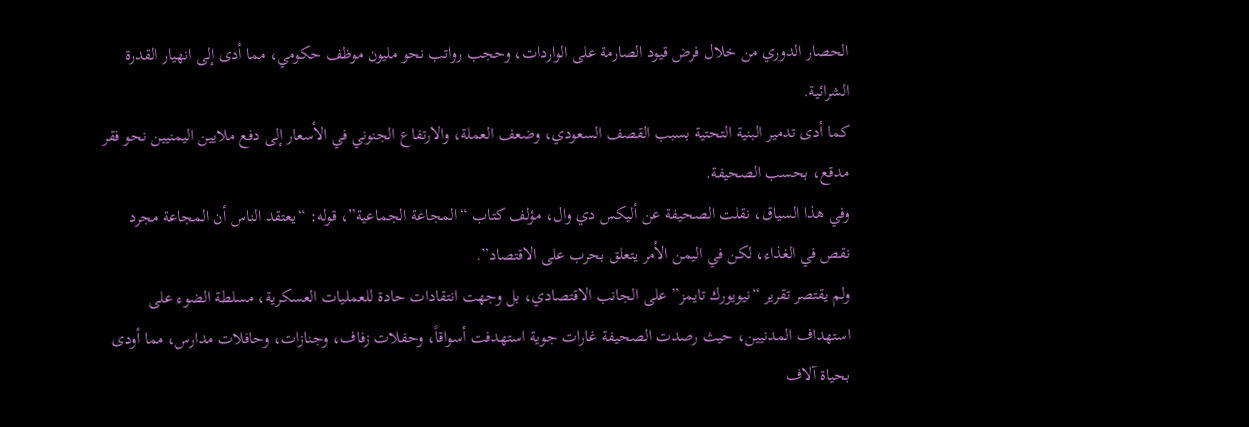الحصار الدوري من خلال فرض قيود الصارمة على الواردات، وحجب رواتب نحو مليون موظف حكومي، مما أدى إلى انهيار القدرة الشرائية.
كما أدى تدمير البنية التحتية بسبب القصف السعودي، وضعف العملة، والارتفاع الجنوني في الأسعار إلى دفع ملايين اليمنيين نحو فقر مدقع، بحسب الصحيفة.
وفي هذا السياق، نقلت الصحيفة عن أليكس دي وال، مؤلف كتاب “المجاعة الجماعية”، قوله: “يعتقد الناس أن المجاعة مجرد نقص في الغذاء، لكن في اليمن الأمر يتعلق بحرب على الاقتصاد”.
ولم يقتصر تقرير “نيويورك تايمز” على الجانب الاقتصادي، بل وجهت انتقادات حادة للعمليات العسكرية، مسلطة الضوء على استهداف المدنيين، حيث رصدت الصحيفة غارات جوية استهدفت أسواقاً، وحفلات زفاف، وجنازات، وحافلات مدارس، مما أودى بحياة آلاف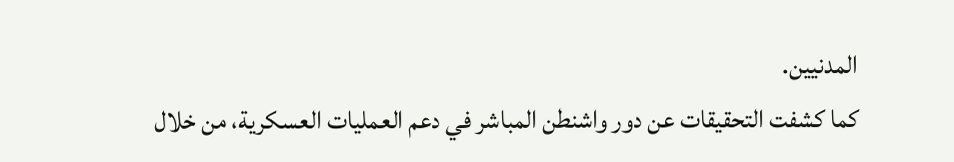المدنيين.
كما كشفت التحقيقات عن دور واشنطن المباشر في دعم العمليات العسكرية، من خلال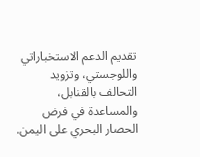تقديم الدعم الاستخباراتي واللوجستي، وتزويد التحالف بالقنابل، والمساعدة في فرض الحصار البحري على اليمن.